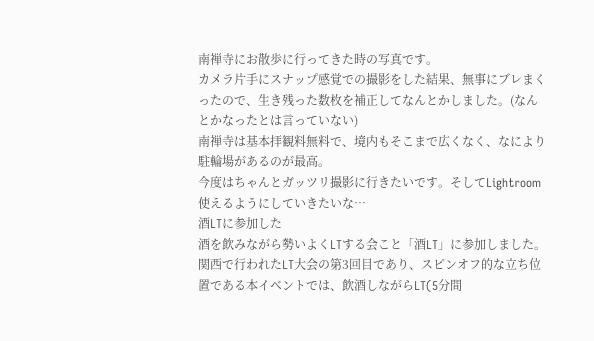南禅寺にお散歩に行ってきた時の写真です。
カメラ片手にスナップ感覚での撮影をした結果、無事にブレまくったので、生き残った数枚を補正してなんとかしました。(なんとかなったとは言っていない)
南禅寺は基本拝観料無料で、境内もそこまで広くなく、なにより駐輪場があるのが最高。
今度はちゃんとガッツリ撮影に行きたいです。そしてLightroom使えるようにしていきたいな…
酒LTに参加した
酒を飲みながら勢いよくLTする会こと「酒LT」に参加しました。
関西で行われたLT大会の第3回目であり、スピンオフ的な立ち位置である本イベントでは、飲酒しながらLT(5分間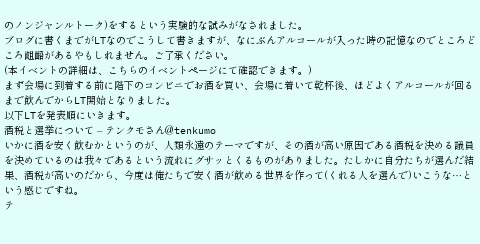のノンジャンルトーク)をするという実験的な試みがなされました。
ブログに書くまでがLTなのでこうして書きますが、なにぶんアルコールが入った時の記憶なのでところどころ齟齬があるやもしれません。ご了承ください。
(本イベントの詳細は、こちらのイベントページにて確認できます。)
まず会場に到着する前に階下のコンビニでお酒を買い、会場に着いて乾杯後、ほどよくアルコールが回るまで飲んでからLT開始となりました。
以下LTを発表順にいきます。
酒税と選挙について – テンクモさん@tenkumo
いかに酒を安く飲むかというのが、人類永遠のテーマですが、その酒が高い原因である酒税を決める議員を決めているのは我々であるという流れにグサッとくるものがありました。たしかに自分たちが選んだ結果、酒税が高いのだから、今度は俺たちで安く酒が飲める世界を作って(くれる人を選んで)いこうな…という感じですね。
テ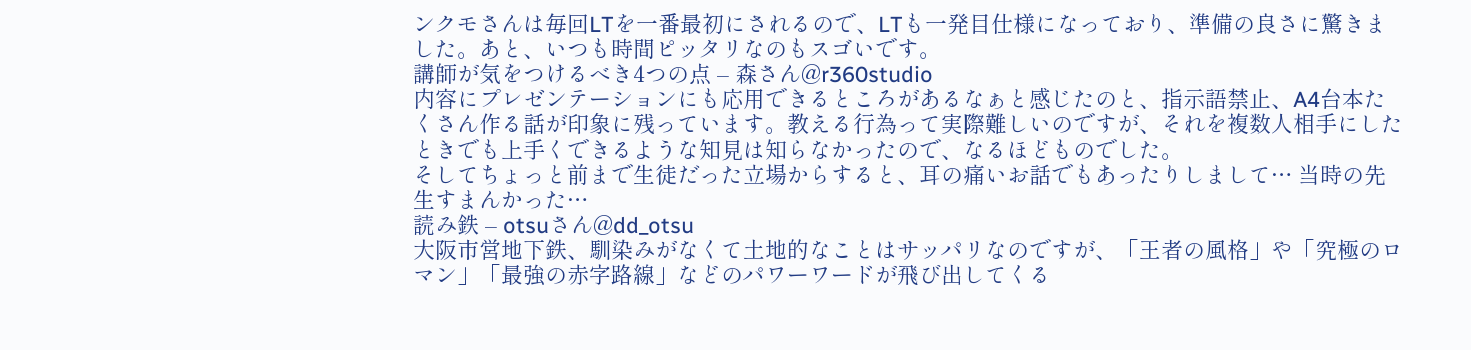ンクモさんは毎回LTを一番最初にされるので、LTも一発目仕様になっており、準備の良さに驚きました。あと、いつも時間ピッタリなのもスゴいです。
講師が気をつけるべき4つの点 – 森さん@r360studio
内容にプレゼンテーションにも応用できるところがあるなぁと感じたのと、指示語禁止、A4台本たくさん作る話が印象に残っています。教える行為って実際難しいのですが、それを複数人相手にしたときでも上手くできるような知見は知らなかったので、なるほどものでした。
そしてちょっと前まで生徒だった立場からすると、耳の痛いお話でもあったりしまして… 当時の先生すまんかった…
読み鉄 – otsuさん@dd_otsu
大阪市営地下鉄、馴染みがなくて土地的なことはサッパリなのですが、「王者の風格」や「究極のロマン」「最強の赤字路線」などのパワーワードが飛び出してくる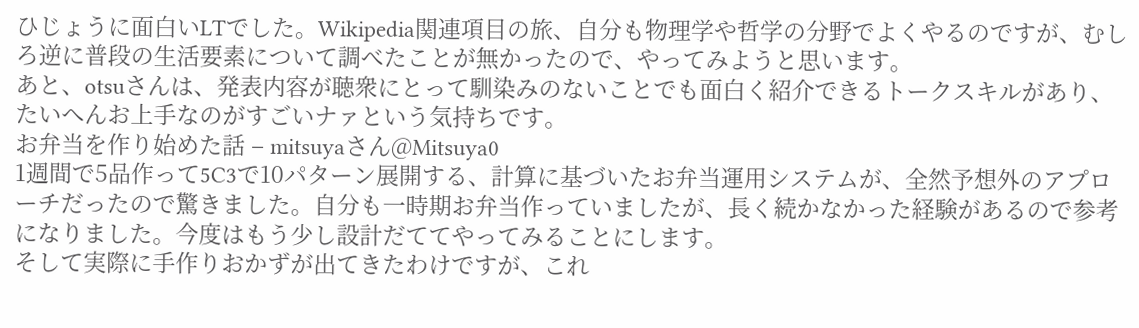ひじょうに面白いLTでした。Wikipedia関連項目の旅、自分も物理学や哲学の分野でよくやるのですが、むしろ逆に普段の生活要素について調べたことが無かったので、やってみようと思います。
あと、otsuさんは、発表内容が聴衆にとって馴染みのないことでも面白く紹介できるトークスキルがあり、たいへんお上手なのがすごいナァという気持ちです。
お弁当を作り始めた話 – mitsuyaさん@Mitsuya0
1週間で5品作って5C3で10パターン展開する、計算に基づいたお弁当運用システムが、全然予想外のアプローチだったので驚きました。自分も一時期お弁当作っていましたが、長く続かなかった経験があるので参考になりました。今度はもう少し設計だててやってみることにします。
そして実際に手作りおかずが出てきたわけですが、これ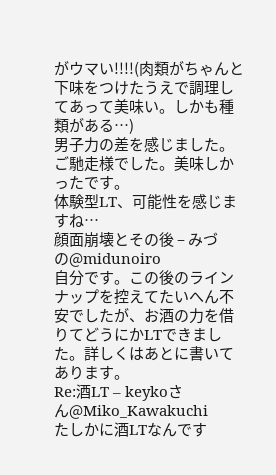がウマい!!!!(肉類がちゃんと下味をつけたうえで調理してあって美味い。しかも種類がある…)
男子力の差を感じました。ご馳走様でした。美味しかったです。
体験型LT、可能性を感じますね…
顔面崩壊とその後 – みづの@midunoiro
自分です。この後のラインナップを控えてたいへん不安でしたが、お酒の力を借りてどうにかLTできました。詳しくはあとに書いてあります。
Re:酒LT – keykoさん@Miko_Kawakuchi
たしかに酒LTなんです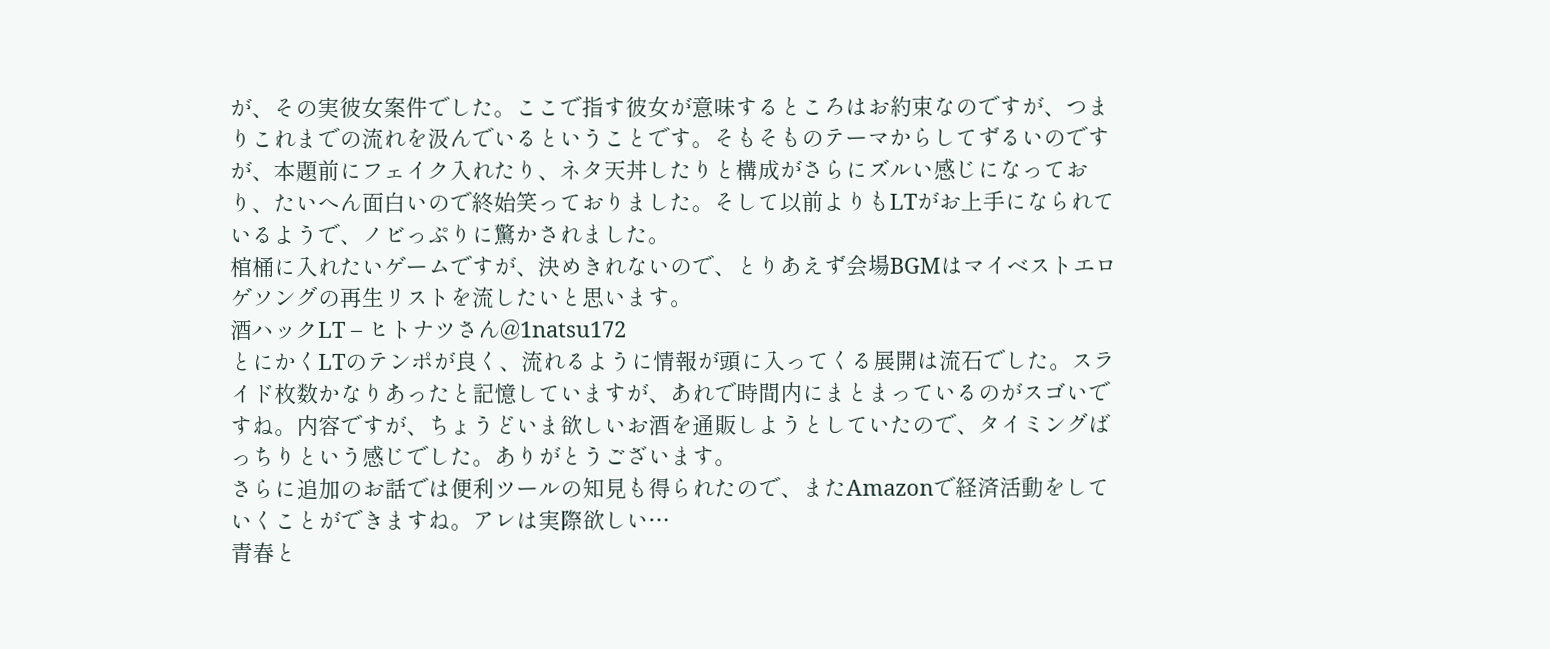が、その実彼女案件でした。ここで指す彼女が意味するところはお約束なのですが、つまりこれまでの流れを汲んでいるということです。そもそものテーマからしてずるいのですが、本題前にフェイク入れたり、ネタ天丼したりと構成がさらにズルい感じになっており、たいへん面白いので終始笑っておりました。そして以前よりもLTがお上手になられているようで、ノビっぷりに驚かされました。
棺桶に入れたいゲームですが、決めきれないので、とりあえず会場BGMはマイベストエロゲソングの再生リストを流したいと思います。
酒ハックLT – ヒトナツさん@1natsu172
とにかくLTのテンポが良く、流れるように情報が頭に入ってくる展開は流石でした。スライド枚数かなりあったと記憶していますが、あれで時間内にまとまっているのがスゴいですね。内容ですが、ちょうどいま欲しいお酒を通販しようとしていたので、タイミングばっちりという感じでした。ありがとうございます。
さらに追加のお話では便利ツールの知見も得られたので、またAmazonで経済活動をしていくことができますね。アレは実際欲しい…
青春と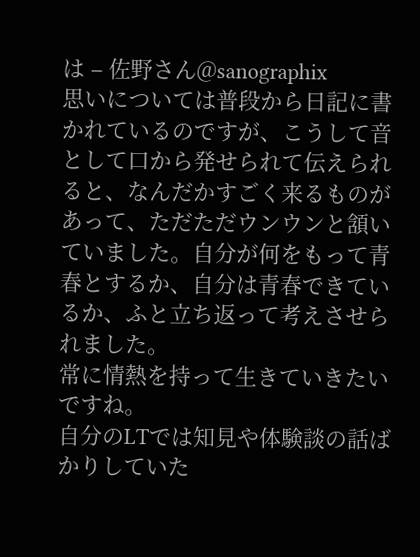は – 佐野さん@sanographix
思いについては普段から日記に書かれているのですが、こうして音として口から発せられて伝えられると、なんだかすごく来るものがあって、ただただウンウンと頷いていました。自分が何をもって青春とするか、自分は青春できているか、ふと立ち返って考えさせられました。
常に情熱を持って生きていきたいですね。
自分のLTでは知見や体験談の話ばかりしていた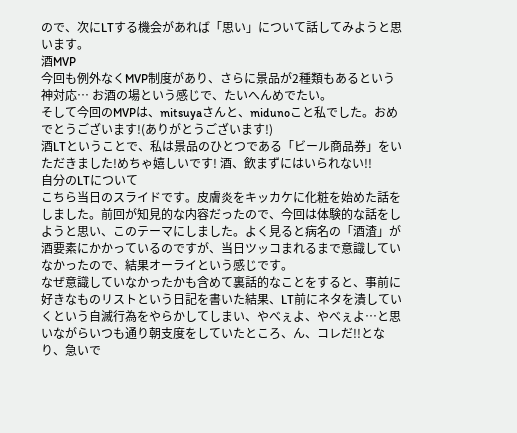ので、次にLTする機会があれば「思い」について話してみようと思います。
酒MVP
今回も例外なくMVP制度があり、さらに景品が2種類もあるという神対応… お酒の場という感じで、たいへんめでたい。
そして今回のMVPは、mitsuyaさんと、midunoこと私でした。おめでとうございます!(ありがとうございます!)
酒LTということで、私は景品のひとつである「ビール商品券」をいただきました!めちゃ嬉しいです! 酒、飲まずにはいられない!!
自分のLTについて
こちら当日のスライドです。皮膚炎をキッカケに化粧を始めた話をしました。前回が知見的な内容だったので、今回は体験的な話をしようと思い、このテーマにしました。よく見ると病名の「酒渣」が酒要素にかかっているのですが、当日ツッコまれるまで意識していなかったので、結果オーライという感じです。
なぜ意識していなかったかも含めて裏話的なことをすると、事前に好きなものリストという日記を書いた結果、LT前にネタを潰していくという自滅行為をやらかしてしまい、やべぇよ、やべぇよ…と思いながらいつも通り朝支度をしていたところ、ん、コレだ!!となり、急いで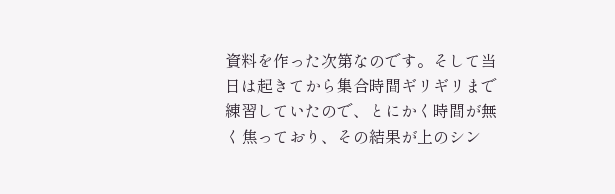資料を作った次第なのです。そして当日は起きてから集合時間ギリギリまで練習していたので、とにかく時間が無く焦っており、その結果が上のシン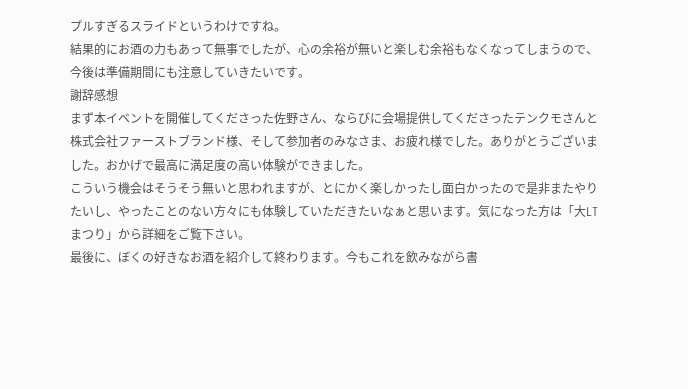プルすぎるスライドというわけですね。
結果的にお酒の力もあって無事でしたが、心の余裕が無いと楽しむ余裕もなくなってしまうので、今後は準備期間にも注意していきたいです。
謝辞感想
まず本イベントを開催してくださった佐野さん、ならびに会場提供してくださったテンクモさんと株式会社ファーストブランド様、そして参加者のみなさま、お疲れ様でした。ありがとうございました。おかげで最高に満足度の高い体験ができました。
こういう機会はそうそう無いと思われますが、とにかく楽しかったし面白かったので是非またやりたいし、やったことのない方々にも体験していただきたいなぁと思います。気になった方は「大LTまつり」から詳細をご覧下さい。
最後に、ぼくの好きなお酒を紹介して終わります。今もこれを飲みながら書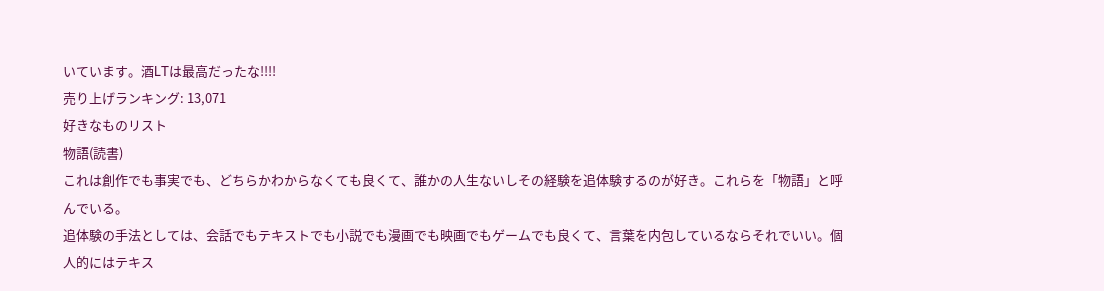いています。酒LTは最高だったな!!!!
売り上げランキング: 13,071
好きなものリスト
物語(読書)
これは創作でも事実でも、どちらかわからなくても良くて、誰かの人生ないしその経験を追体験するのが好き。これらを「物語」と呼んでいる。
追体験の手法としては、会話でもテキストでも小説でも漫画でも映画でもゲームでも良くて、言葉を内包しているならそれでいい。個人的にはテキス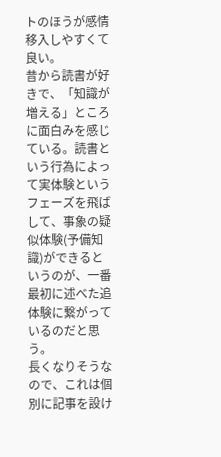トのほうが感情移入しやすくて良い。
昔から読書が好きで、「知識が増える」ところに面白みを感じている。読書という行為によって実体験というフェーズを飛ばして、事象の疑似体験(予備知識)ができるというのが、一番最初に述べた追体験に繋がっているのだと思う。
長くなりそうなので、これは個別に記事を設け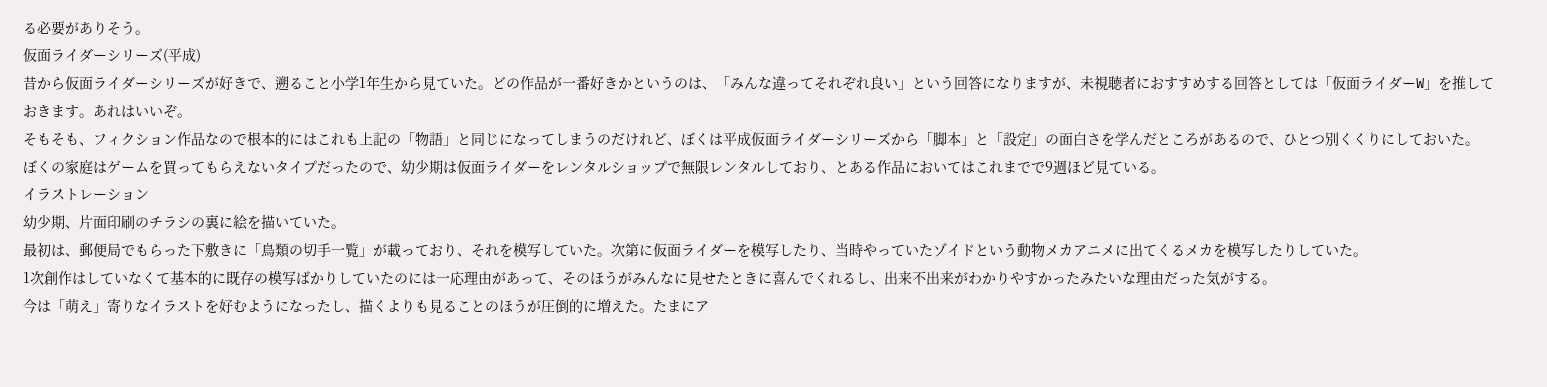る必要がありそう。
仮面ライダーシリーズ(平成)
昔から仮面ライダーシリーズが好きで、遡ること小学1年生から見ていた。どの作品が一番好きかというのは、「みんな違ってそれぞれ良い」という回答になりますが、未視聴者におすすめする回答としては「仮面ライダーW」を推しておきます。あれはいいぞ。
そもそも、フィクション作品なので根本的にはこれも上記の「物語」と同じになってしまうのだけれど、ぼくは平成仮面ライダーシリーズから「脚本」と「設定」の面白さを学んだところがあるので、ひとつ別くくりにしておいた。 ぼくの家庭はゲームを買ってもらえないタイプだったので、幼少期は仮面ライダーをレンタルショップで無限レンタルしており、とある作品においてはこれまでで9週ほど見ている。
イラストレーション
幼少期、片面印刷のチラシの裏に絵を描いていた。
最初は、郵便局でもらった下敷きに「鳥類の切手一覧」が載っており、それを模写していた。次第に仮面ライダーを模写したり、当時やっていたゾイドという動物メカアニメに出てくるメカを模写したりしていた。
1次創作はしていなくて基本的に既存の模写ばかりしていたのには一応理由があって、そのほうがみんなに見せたときに喜んでくれるし、出来不出来がわかりやすかったみたいな理由だった気がする。
今は「萌え」寄りなイラストを好むようになったし、描くよりも見ることのほうが圧倒的に増えた。たまにア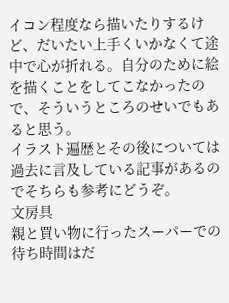イコン程度なら描いたりするけど、だいたい上手くいかなくて途中で心が折れる。自分のために絵を描くことをしてこなかったので、そういうところのせいでもあると思う。
イラスト遍歴とその後については過去に言及している記事があるのでそちらも参考にどうぞ。
文房具
親と買い物に行ったスーパーでの待ち時間はだ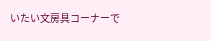いたい文房具コーナーで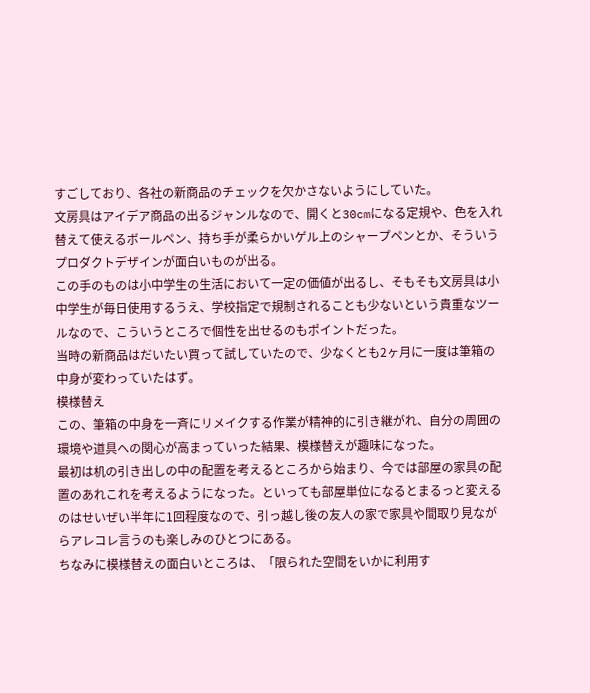すごしており、各社の新商品のチェックを欠かさないようにしていた。
文房具はアイデア商品の出るジャンルなので、開くと30cmになる定規や、色を入れ替えて使えるボールペン、持ち手が柔らかいゲル上のシャープペンとか、そういうプロダクトデザインが面白いものが出る。
この手のものは小中学生の生活において一定の価値が出るし、そもそも文房具は小中学生が毎日使用するうえ、学校指定で規制されることも少ないという貴重なツールなので、こういうところで個性を出せるのもポイントだった。
当時の新商品はだいたい買って試していたので、少なくとも2ヶ月に一度は筆箱の中身が変わっていたはず。
模様替え
この、筆箱の中身を一斉にリメイクする作業が精神的に引き継がれ、自分の周囲の環境や道具への関心が高まっていった結果、模様替えが趣味になった。
最初は机の引き出しの中の配置を考えるところから始まり、今では部屋の家具の配置のあれこれを考えるようになった。といっても部屋単位になるとまるっと変えるのはせいぜい半年に1回程度なので、引っ越し後の友人の家で家具や間取り見ながらアレコレ言うのも楽しみのひとつにある。
ちなみに模様替えの面白いところは、「限られた空間をいかに利用す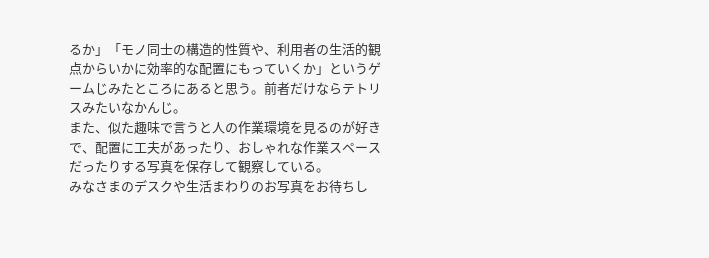るか」「モノ同士の構造的性質や、利用者の生活的観点からいかに効率的な配置にもっていくか」というゲームじみたところにあると思う。前者だけならテトリスみたいなかんじ。
また、似た趣味で言うと人の作業環境を見るのが好きで、配置に工夫があったり、おしゃれな作業スペースだったりする写真を保存して観察している。
みなさまのデスクや生活まわりのお写真をお待ちし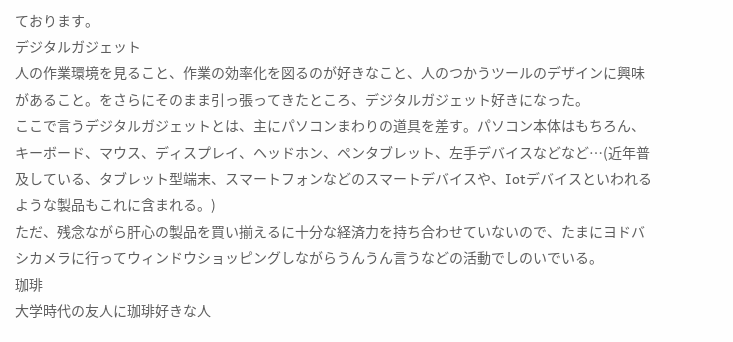ております。
デジタルガジェット
人の作業環境を見ること、作業の効率化を図るのが好きなこと、人のつかうツールのデザインに興味があること。をさらにそのまま引っ張ってきたところ、デジタルガジェット好きになった。
ここで言うデジタルガジェットとは、主にパソコンまわりの道具を差す。パソコン本体はもちろん、キーボード、マウス、ディスプレイ、ヘッドホン、ペンタブレット、左手デバイスなどなど…(近年普及している、タブレット型端末、スマートフォンなどのスマートデバイスや、Iotデバイスといわれるような製品もこれに含まれる。)
ただ、残念ながら肝心の製品を買い揃えるに十分な経済力を持ち合わせていないので、たまにヨドバシカメラに行ってウィンドウショッピングしながらうんうん言うなどの活動でしのいでいる。
珈琲
大学時代の友人に珈琲好きな人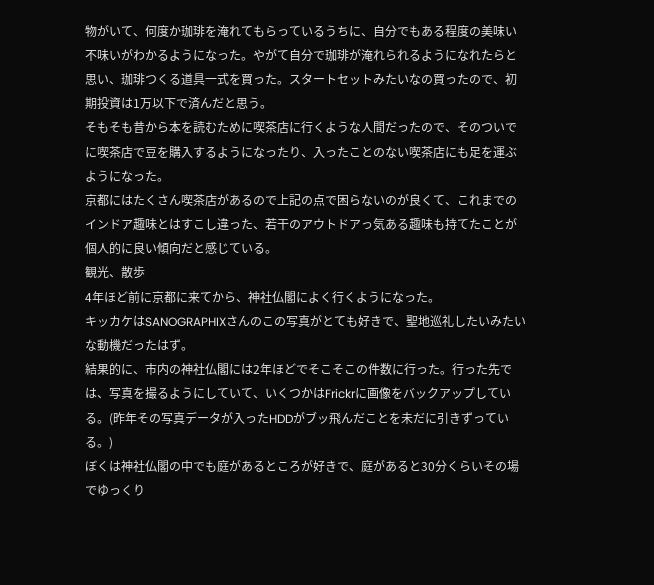物がいて、何度か珈琲を淹れてもらっているうちに、自分でもある程度の美味い不味いがわかるようになった。やがて自分で珈琲が淹れられるようになれたらと思い、珈琲つくる道具一式を買った。スタートセットみたいなの買ったので、初期投資は1万以下で済んだと思う。
そもそも昔から本を読むために喫茶店に行くような人間だったので、そのついでに喫茶店で豆を購入するようになったり、入ったことのない喫茶店にも足を運ぶようになった。
京都にはたくさん喫茶店があるので上記の点で困らないのが良くて、これまでのインドア趣味とはすこし違った、若干のアウトドアっ気ある趣味も持てたことが個人的に良い傾向だと感じている。
観光、散歩
4年ほど前に京都に来てから、神社仏閣によく行くようになった。
キッカケはSANOGRAPHIXさんのこの写真がとても好きで、聖地巡礼したいみたいな動機だったはず。
結果的に、市内の神社仏閣には2年ほどでそこそこの件数に行った。行った先では、写真を撮るようにしていて、いくつかはFrickrに画像をバックアップしている。(昨年その写真データが入ったHDDがブッ飛んだことを未だに引きずっている。)
ぼくは神社仏閣の中でも庭があるところが好きで、庭があると30分くらいその場でゆっくり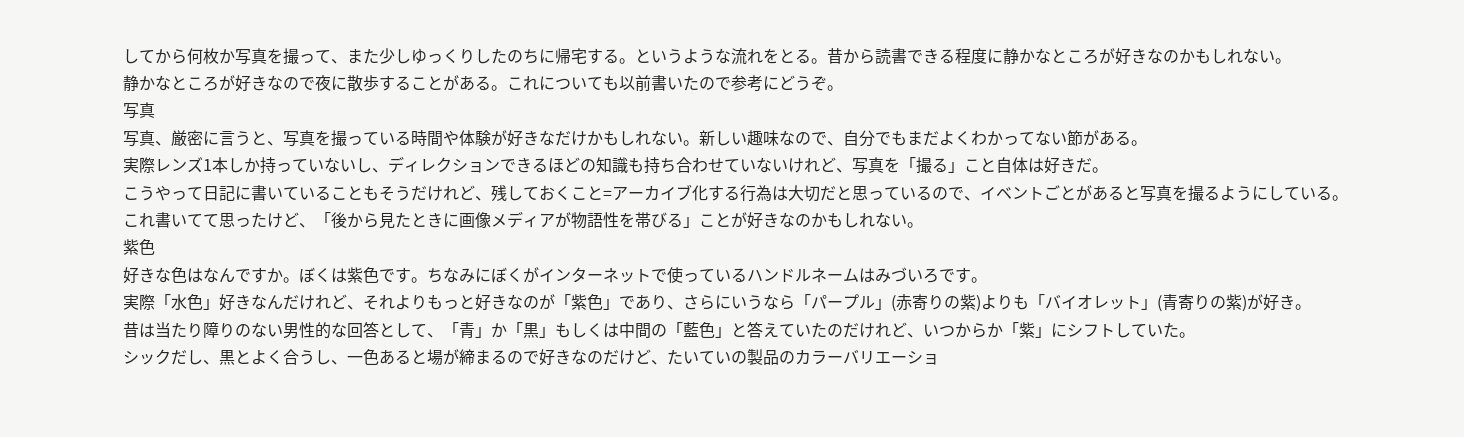してから何枚か写真を撮って、また少しゆっくりしたのちに帰宅する。というような流れをとる。昔から読書できる程度に静かなところが好きなのかもしれない。
静かなところが好きなので夜に散歩することがある。これについても以前書いたので参考にどうぞ。
写真
写真、厳密に言うと、写真を撮っている時間や体験が好きなだけかもしれない。新しい趣味なので、自分でもまだよくわかってない節がある。
実際レンズ1本しか持っていないし、ディレクションできるほどの知識も持ち合わせていないけれど、写真を「撮る」こと自体は好きだ。
こうやって日記に書いていることもそうだけれど、残しておくこと=アーカイブ化する行為は大切だと思っているので、イベントごとがあると写真を撮るようにしている。
これ書いてて思ったけど、「後から見たときに画像メディアが物語性を帯びる」ことが好きなのかもしれない。
紫色
好きな色はなんですか。ぼくは紫色です。ちなみにぼくがインターネットで使っているハンドルネームはみづいろです。
実際「水色」好きなんだけれど、それよりもっと好きなのが「紫色」であり、さらにいうなら「パープル」(赤寄りの紫)よりも「バイオレット」(青寄りの紫)が好き。
昔は当たり障りのない男性的な回答として、「青」か「黒」もしくは中間の「藍色」と答えていたのだけれど、いつからか「紫」にシフトしていた。
シックだし、黒とよく合うし、一色あると場が締まるので好きなのだけど、たいていの製品のカラーバリエーショ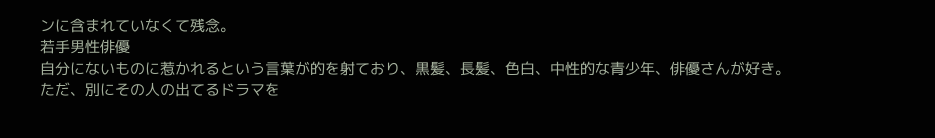ンに含まれていなくて残念。
若手男性俳優
自分にないものに惹かれるという言葉が的を射ており、黒髪、長髪、色白、中性的な青少年、俳優さんが好き。
ただ、別にその人の出てるドラマを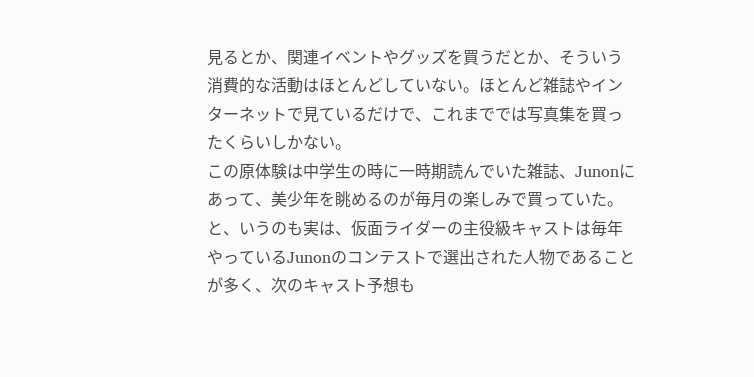見るとか、関連イベントやグッズを買うだとか、そういう消費的な活動はほとんどしていない。ほとんど雑誌やインターネットで見ているだけで、これまででは写真集を買ったくらいしかない。
この原体験は中学生の時に一時期読んでいた雑誌、Junonにあって、美少年を眺めるのが毎月の楽しみで買っていた。と、いうのも実は、仮面ライダーの主役級キャストは毎年やっているJunonのコンテストで選出された人物であることが多く、次のキャスト予想も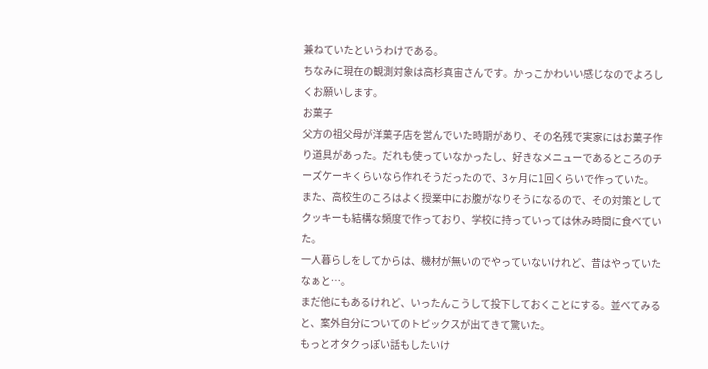兼ねていたというわけである。
ちなみに現在の観測対象は高杉真宙さんです。かっこかわいい感じなのでよろしくお願いします。
お菓子
父方の祖父母が洋菓子店を営んでいた時期があり、その名残で実家にはお菓子作り道具があった。だれも使っていなかったし、好きなメニューであるところのチーズケーキくらいなら作れそうだったので、3ヶ月に1回くらいで作っていた。
また、高校生のころはよく授業中にお腹がなりそうになるので、その対策としてクッキーも結構な頻度で作っており、学校に持っていっては休み時間に食べていた。
一人暮らしをしてからは、機材が無いのでやっていないけれど、昔はやっていたなぁと…。
まだ他にもあるけれど、いったんこうして投下しておくことにする。並べてみると、案外自分についてのトピックスが出てきて驚いた。
もっとオタクっぽい話もしたいけ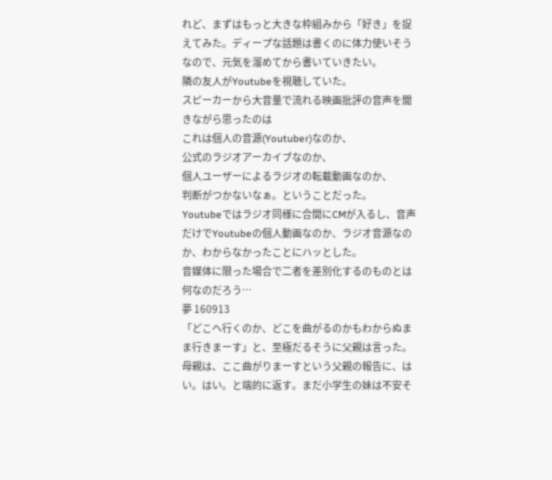れど、まずはもっと大きな枠組みから「好き」を捉えてみた。ディープな話題は書くのに体力使いそうなので、元気を溜めてから書いていきたい。
隣の友人がYoutubeを視聴していた。
スピーカーから大音量で流れる映画批評の音声を聞きながら思ったのは
これは個人の音源(Youtuber)なのか、
公式のラジオアーカイブなのか、
個人ユーザーによるラジオの転載動画なのか、
判断がつかないなぁ。ということだった。
Youtubeではラジオ同様に合間にCMが入るし、音声だけでYoutubeの個人動画なのか、ラジオ音源なのか、わからなかったことにハッとした。
音媒体に限った場合で二者を差別化するのものとは何なのだろう…
夢 160913
「どこへ行くのか、どこを曲がるのかもわからぬまま行きまーす」と、至極だるそうに父親は言った。母親は、ここ曲がりまーすという父親の報告に、はい。はい。と端的に返す。まだ小学生の妹は不安そ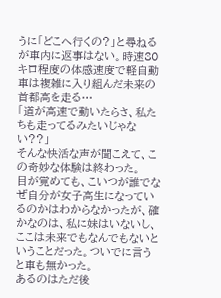うに「どこへ行くの?」と尋ねるが車内に返事はない。時速80キロ程度の体感速度で軽自動車は複雑に入り組んだ未来の首都高を走る…
「道が高速で動いたらさ、私たちも走ってるみたいじゃない??」
そんな快活な声が聞こえて、この奇妙な体験は終わった。
目が覚めても、こいつが誰でなぜ自分が女子高生になっているのかはわからなかったが、確かなのは、私に妹はいないし、ここは未来でもなんでもないということだった。ついでに言うと車も無かった。
あるのはただ後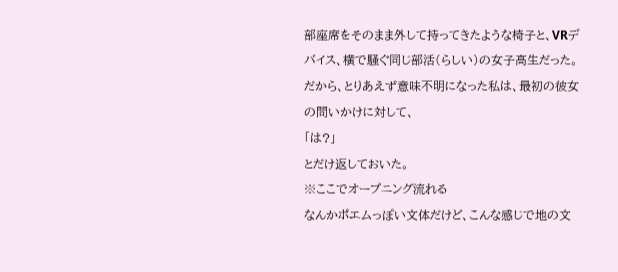部座席をそのまま外して持ってきたような椅子と、VRデバイス、横で騒ぐ同じ部活(らしい)の女子高生だった。
だから、とりあえず意味不明になった私は、最初の彼女の問いかけに対して、
「は?」
とだけ返しておいた。
※ここでオープニング流れる
なんかポエムっぽい文体だけど、こんな感じで地の文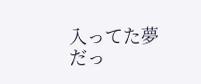入ってた夢だっ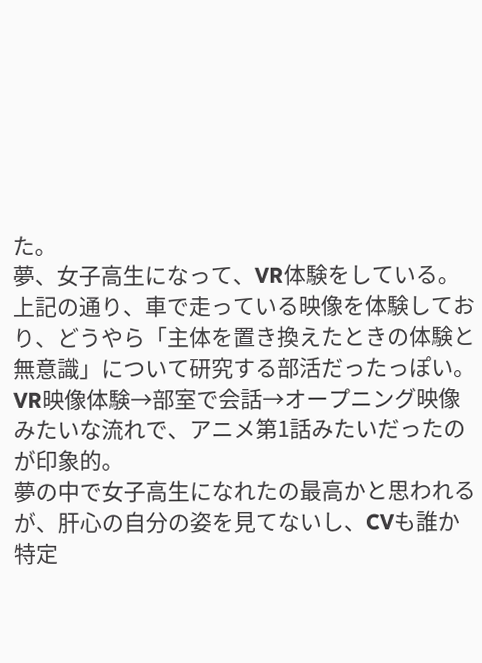た。
夢、女子高生になって、VR体験をしている。
上記の通り、車で走っている映像を体験しており、どうやら「主体を置き換えたときの体験と無意識」について研究する部活だったっぽい。
VR映像体験→部室で会話→オープニング映像
みたいな流れで、アニメ第1話みたいだったのが印象的。
夢の中で女子高生になれたの最高かと思われるが、肝心の自分の姿を見てないし、CVも誰か特定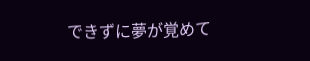できずに夢が覚めて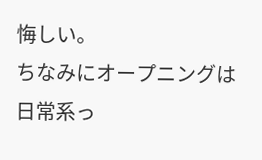悔しい。
ちなみにオープニングは日常系っ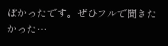ぽかったです。ぜひフルで聞きたかった…